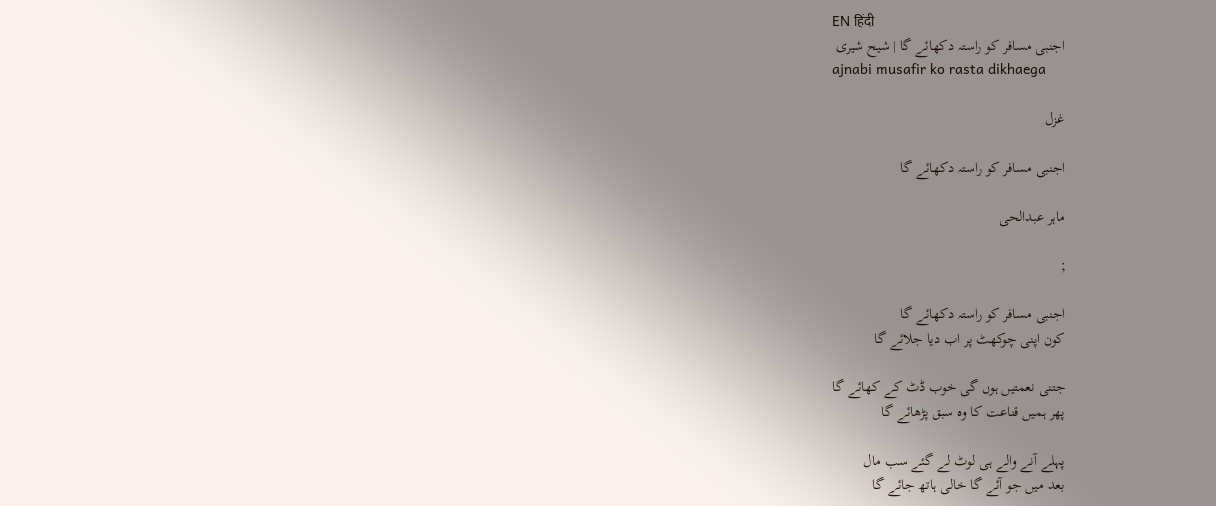EN हिंदी
اجنبی مسافر کو راستہ دکھائے گا | شیح شیری
ajnabi musafir ko rasta dikhaega

غزل

اجنبی مسافر کو راستہ دکھائے گا

ماہر عبدالحی

;

اجنبی مسافر کو راستہ دکھائے گا
کون اپنی چوکھٹ پر اب دیا جلائے گا

جتنی نعمتیں ہوں گی خوب ڈٹ کے کھائے گا
پھر ہمیں قناعت کا وہ سبق پڑھائے گا

پہلے آنے والے ہی لوٹ لے گئے سب مال
بعد میں جو آئے گا خالی ہاتھ جائے گا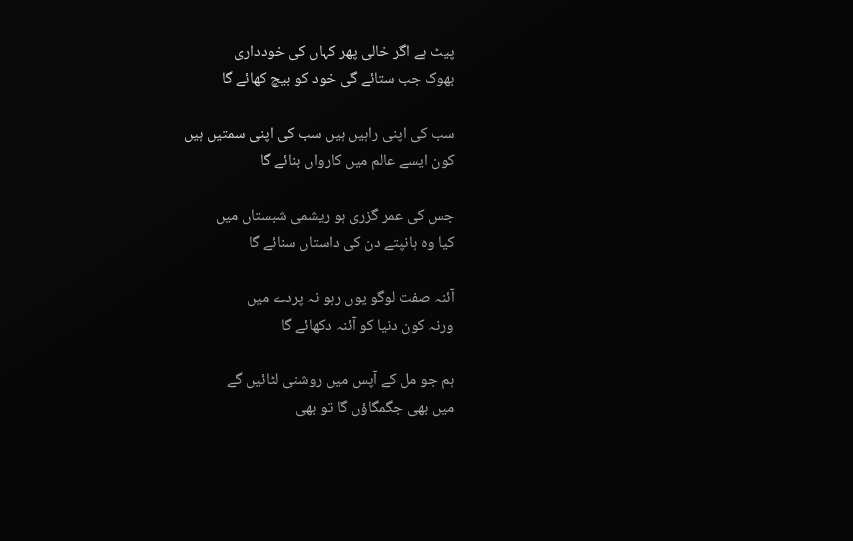پیٹ ہے اگر خالی پھر کہاں کی خودداری
بھوک جب ستائے گی خود کو بیچ کھائے گا

سب کی اپنی راہیں ہیں سب کی اپنی سمتیں ہیں
کون ایسے عالم میں کارواں بنائے گا

جس کی عمر گزری ہو ریشمی شبستاں میں
کیا وہ ہانپتے دن کی داستاں سنائے گا

آئنہ صفت لوگو یوں رہو نہ پردے میں
ورنہ کون دنیا کو آئنہ دکھائے گا

ہم جو مل کے آپس میں روشنی لٹائیں گے
میں بھی جگمگاؤں گا تو بھی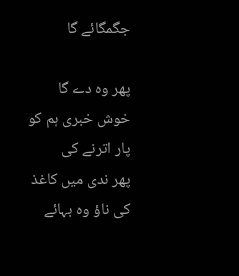جگمگائے گا

پھر وہ دے گا خوش خبری ہم کو پار اترنے کی
پھر ندی میں کاغذ کی ناؤ وہ بہائے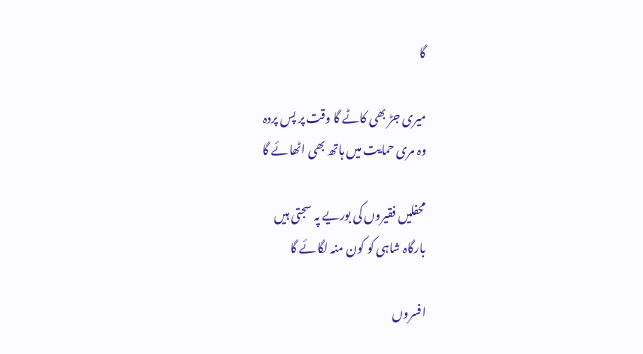گا

میری جڑ بھی کاٹے گا وقت پر پس پردہ
وہ مری حمایت میں ہاتھ بھی اٹھائے گا

محفلیں فقیروں کی بوریے پہ سجتی ہیں
بارگاہ شاہی کو کون منہ لگائے گا

افسروں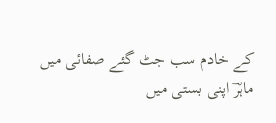کے خادم سب جٹ گئے صفائی میں
ماہرؔ اپنی بستی میں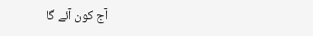آج کون آئے گا